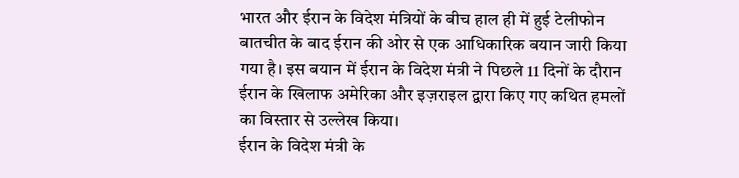भारत और ईरान के विदेश मंत्रियों के बीच हाल ही में हुई टेलीफोन बातचीत के बाद ईरान की ओर से एक आधिकारिक बयान जारी किया गया है। इस बयान में ईरान के विदेश मंत्री ने पिछले 11 दिनों के दौरान ईरान के खिलाफ अमेरिका और इज़राइल द्वारा किए गए कथित हमलों का विस्तार से उल्लेख किया।
ईरान के विदेश मंत्री के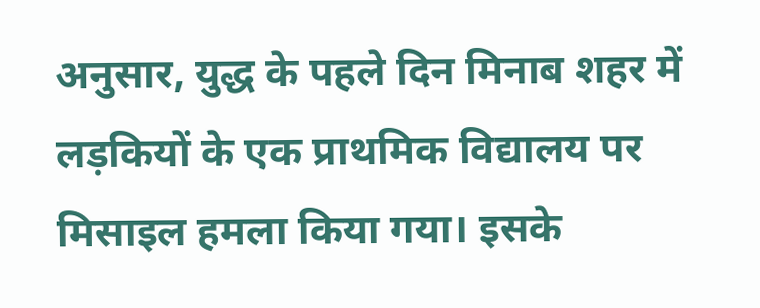अनुसार, युद्ध के पहले दिन मिनाब शहर में लड़कियों के एक प्राथमिक विद्यालय पर मिसाइल हमला किया गया। इसके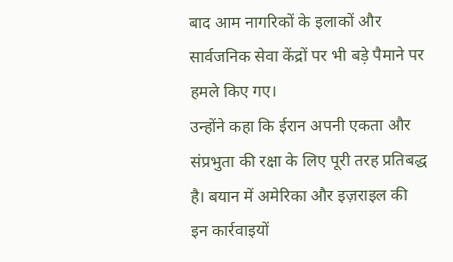बाद आम नागरिकों के इलाकों और सार्वजनिक सेवा केंद्रों पर भी बड़े पैमाने पर हमले किए गए।
उन्होंने कहा कि ईरान अपनी एकता और संप्रभुता की रक्षा के लिए पूरी तरह प्रतिबद्ध है। बयान में अमेरिका और इज़राइल की इन कार्रवाइयों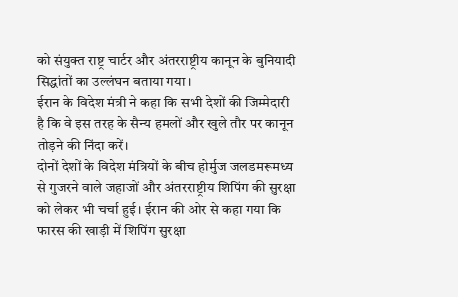को संयुक्त राष्ट्र चार्टर और अंतरराष्ट्रीय कानून के बुनियादी सिद्धांतों का उल्लंघन बताया गया।
ईरान के विदेश मंत्री ने कहा कि सभी देशों की जिम्मेदारी है कि वे इस तरह के सैन्य हमलों और खुले तौर पर कानून तोड़ने की निंदा करें।
दोनों देशों के विदेश मंत्रियों के बीच होर्मुज जलडमरूमध्य से गुजरने वाले जहाजों और अंतरराष्ट्रीय शिपिंग की सुरक्षा को लेकर भी चर्चा हुई। ईरान की ओर से कहा गया कि फारस की खाड़ी में शिपिंग सुरक्षा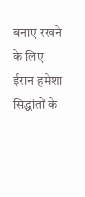बनाए रखने के लिए ईरान हमेशा सिद्धांतों के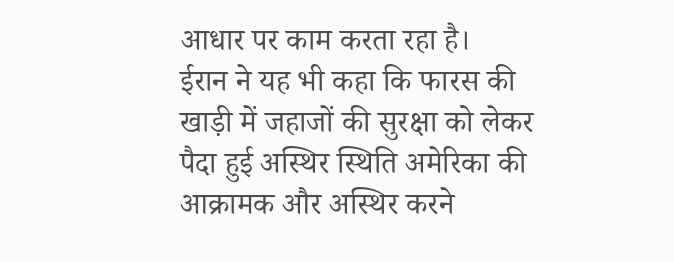आधार पर काम करता रहा है।
ईरान ने यह भी कहा कि फारस की खाड़ी में जहाजों की सुरक्षा को लेकर पैदा हुई अस्थिर स्थिति अमेरिका की आक्रामक और अस्थिर करने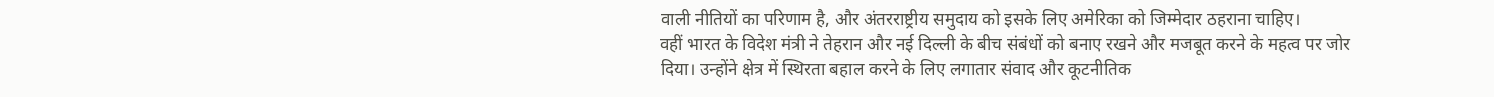वाली नीतियों का परिणाम है, और अंतरराष्ट्रीय समुदाय को इसके लिए अमेरिका को जिम्मेदार ठहराना चाहिए।
वहीं भारत के विदेश मंत्री ने तेहरान और नई दिल्ली के बीच संबंधों को बनाए रखने और मजबूत करने के महत्व पर जोर दिया। उन्होंने क्षेत्र में स्थिरता बहाल करने के लिए लगातार संवाद और कूटनीतिक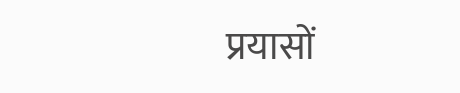प्रयासों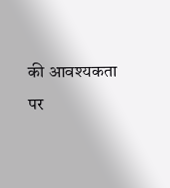की आवश्यकता पर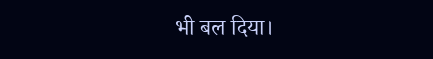भी बल दिया।